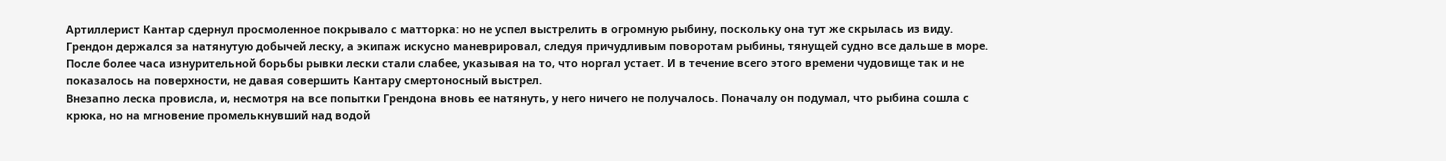Артиллерист Кантар сдернул просмоленное покрывало с матторка: но не успел выстрелить в огромную рыбину, поскольку она тут же скрылась из виду.
Грендон держался за натянутую добычей леску, а экипаж искусно маневрировал, следуя причудливым поворотам рыбины, тянущей судно все дальше в море. После более часа изнурительной борьбы рывки лески стали слабее, указывая на то, что норгал устает. И в течение всего этого времени чудовище так и не показалось на поверхности, не давая совершить Кантару смертоносный выстрел.
Внезапно леска провисла, и, несмотря на все попытки Грендона вновь ее натянуть, у него ничего не получалось. Поначалу он подумал, что рыбина сошла с крюка, но на мгновение промелькнувший над водой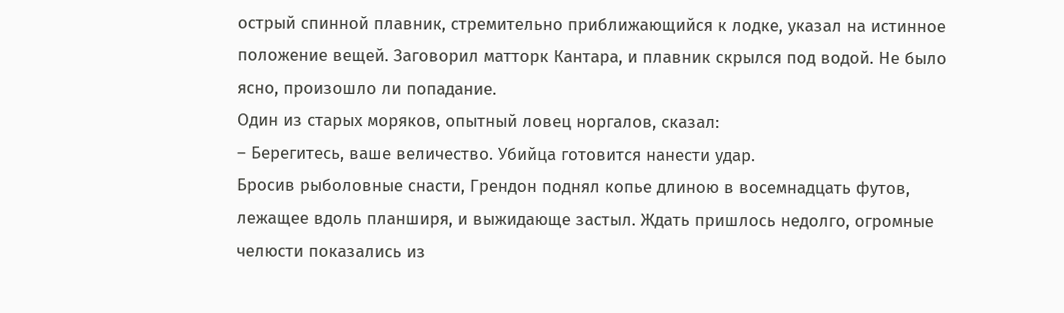острый спинной плавник, стремительно приближающийся к лодке, указал на истинное положение вещей. Заговорил матторк Кантара, и плавник скрылся под водой. Не было ясно, произошло ли попадание.
Один из старых моряков, опытный ловец норгалов, сказал:
– Берегитесь, ваше величество. Убийца готовится нанести удар.
Бросив рыболовные снасти, Грендон поднял копье длиною в восемнадцать футов, лежащее вдоль планширя, и выжидающе застыл. Ждать пришлось недолго, огромные челюсти показались из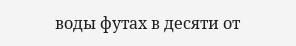воды футах в десяти от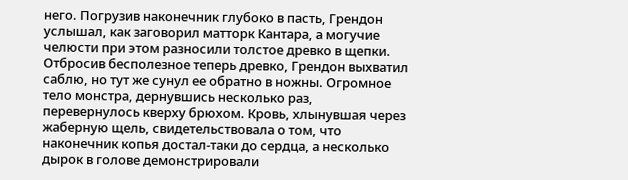него. Погрузив наконечник глубоко в пасть, Грендон услышал, как заговорил матторк Кантара, а могучие челюсти при этом разносили толстое древко в щепки. Отбросив бесполезное теперь древко, Грендон выхватил саблю, но тут же сунул ее обратно в ножны. Огромное тело монстра, дернувшись несколько раз, перевернулось кверху брюхом. Кровь, хлынувшая через жаберную щель, свидетельствовала о том, что наконечник копья достал-таки до сердца, а несколько дырок в голове демонстрировали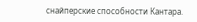снайперские способности Кантара.